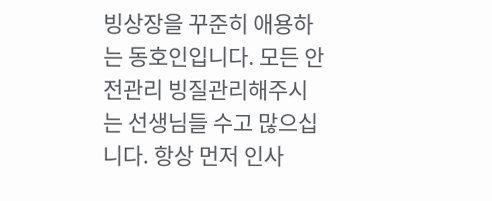빙상장을 꾸준히 애용하는 동호인입니다. 모든 안전관리 빙질관리해주시는 선생님들 수고 많으십니다. 항상 먼저 인사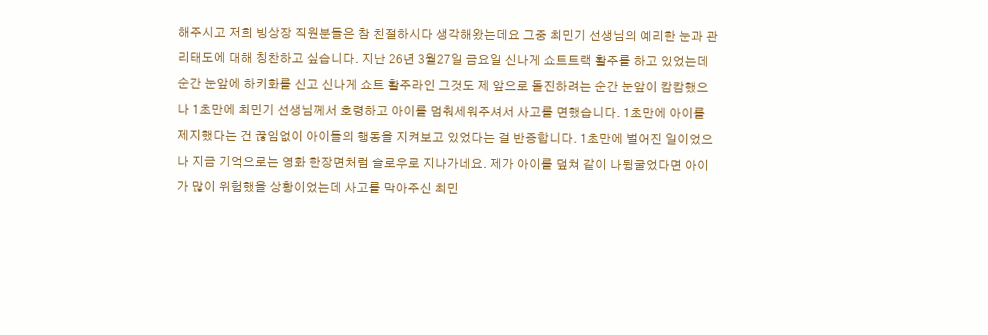해주시고 저희 빙상장 직원분들은 참 친절하시다 생각해왔는데요 그중 최민기 선생님의 예리한 눈과 관리태도에 대해 칭찬하고 싶습니다. 지난 26년 3월27일 금요일 신나게 쇼트트랙 활주를 하고 있었는데 순간 눈앞에 하키화를 신고 신나게 쇼트 활주라인 그것도 제 앞으로 돌진하려는 순간 눈앞이 캄캄했으나 1초만에 최민기 선생님께서 호령하고 아이를 멈춰세워주셔서 사고를 면했습니다. 1초만에 아이를 제지했다는 건 끊임없이 아이들의 행동을 지켜보고 있었다는 걸 반증합니다. 1초만에 벌어진 일이었으나 지금 기억으로는 영화 한장면처럼 슬로우로 지나가네요. 제가 아이를 덮쳐 같이 나뒹굴었다면 아이가 많이 위험했을 상황이었는데 사고를 막아주신 최민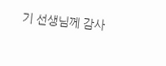기 선생님께 감사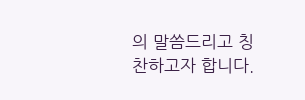의 말씀드리고 칭찬하고자 합니다.